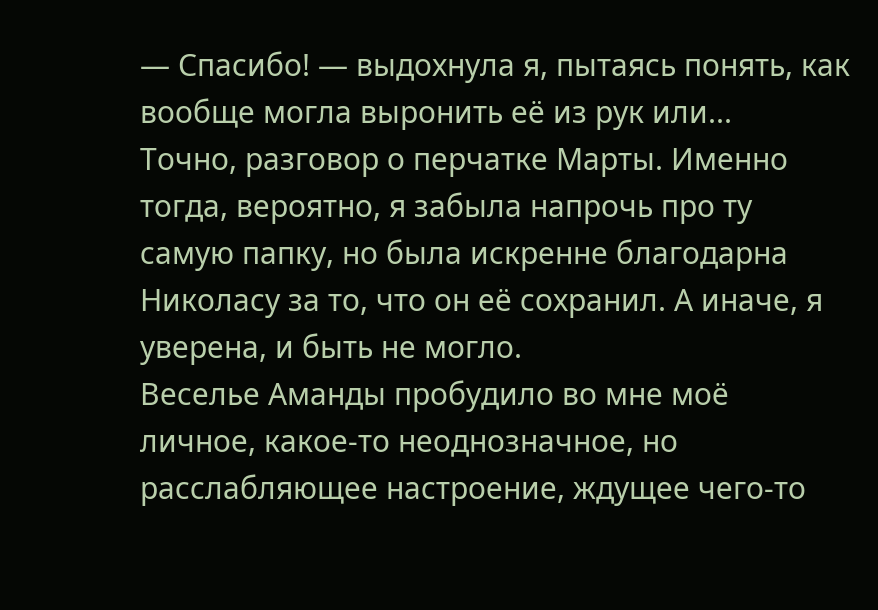— Спасибо! — выдохнула я, пытаясь понять, как вообще могла выронить её из рук или...
Точно, разговор о перчатке Марты. Именно тогда, вероятно, я забыла напрочь про ту самую папку, но была искренне благодарна Николасу за то, что он её сохранил. А иначе, я уверена, и быть не могло.
Веселье Аманды пробудило во мне моё личное, какое-то неоднозначное, но расслабляющее настроение, ждущее чего-то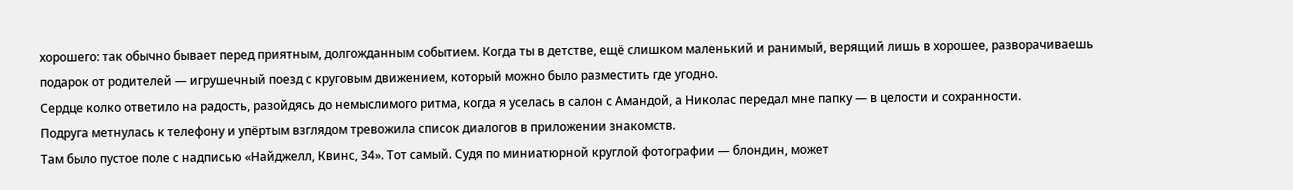хорошего: так обычно бывает перед приятным, долгожданным событием. Когда ты в детстве, ещё слишком маленький и ранимый, верящий лишь в хорошее, разворачиваешь подарок от родителей — игрушечный поезд с круговым движением, который можно было разместить где угодно.
Сердце колко ответило на радость, разойдясь до немыслимого ритма, когда я уселась в салон с Амандой, а Николас передал мне папку — в целости и сохранности.
Подруга метнулась к телефону и упёртым взглядом тревожила список диалогов в приложении знакомств.
Там было пустое поле с надписью «Найджелл, Квинс, 34». Тот самый. Судя по миниатюрной круглой фотографии — блондин, может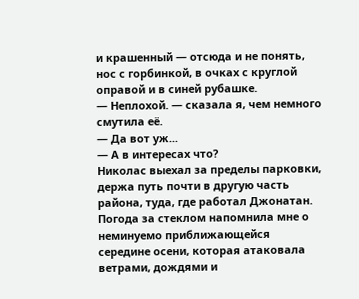и крашенный — отсюда и не понять, нос с горбинкой, в очках с круглой оправой и в синей рубашке.
— Неплохой. — сказала я, чем немного смутила её.
— Да вот уж...
— А в интересах что?
Николас выехал за пределы парковки, держа путь почти в другую часть района, туда, где работал Джонатан.
Погода за стеклом напомнила мне о неминуемо приближающейся середине осени, которая атаковала ветрами, дождями и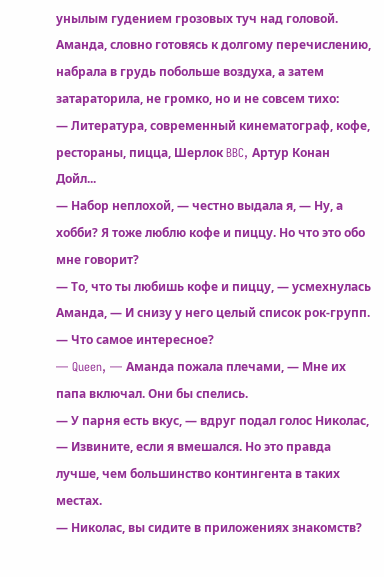унылым гудением грозовых туч над головой.
Аманда, словно готовясь к долгому перечислению, набрала в грудь побольше воздуха, а затем затараторила, не громко, но и не совсем тихо:
— Литература, современный кинематограф, кофе, рестораны, пицца, Шерлок BBC, Артур Конан Дойл...
— Набор неплохой, — честно выдала я, — Ну, а хобби? Я тоже люблю кофе и пиццу. Но что это обо мне говорит?
— То, что ты любишь кофе и пиццу, — усмехнулась Аманда, — И снизу у него целый список рок-групп.
— Что самое интересное?
— Queen, — Аманда пожала плечами, — Мне их папа включал. Они бы спелись.
— У парня есть вкус, — вдруг подал голос Николас, — Извините, если я вмешался. Но это правда лучше, чем большинство контингента в таких местах.
— Николас, вы сидите в приложениях знакомств?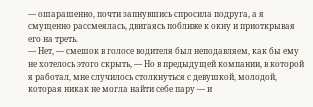— ошарашенно, почти запнувшись спросила подруга, а я смущенно рассмеялась, двигаясь поближе к окну и приоткрывая его на треть.
— Нет, — смешок в голосе водителя был неподавляем, как бы ему не хотелось этого скрыть, — Но в предыдущей компании, в которой я работал, мне случилось столкнуться с девушкой, молодой, которая никак не могла найти себе пару — и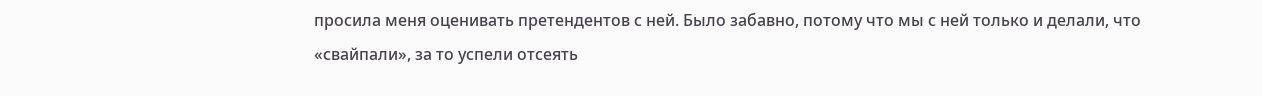просила меня оценивать претендентов с ней. Было забавно, потому что мы с ней только и делали, что «свайпали», за то успели отсеять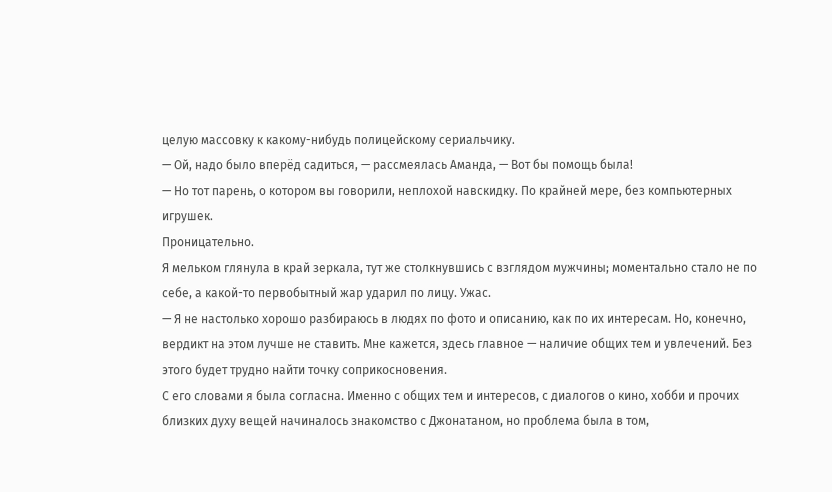целую массовку к какому-нибудь полицейскому сериальчику.
— Ой, надо было вперёд садиться, — рассмеялась Аманда, — Вот бы помощь была!
— Но тот парень, о котором вы говорили, неплохой навскидку. По крайней мере, без компьютерных игрушек.
Проницательно.
Я мельком глянула в край зеркала, тут же столкнувшись с взглядом мужчины; моментально стало не по себе, а какой-то первобытный жар ударил по лицу. Ужас.
— Я не настолько хорошо разбираюсь в людях по фото и описанию, как по их интересам. Но, конечно, вердикт на этом лучше не ставить. Мне кажется, здесь главное — наличие общих тем и увлечений. Без этого будет трудно найти точку соприкосновения.
С его словами я была согласна. Именно с общих тем и интересов, с диалогов о кино, хобби и прочих близких духу вещей начиналось знакомство с Джонатаном, но проблема была в том,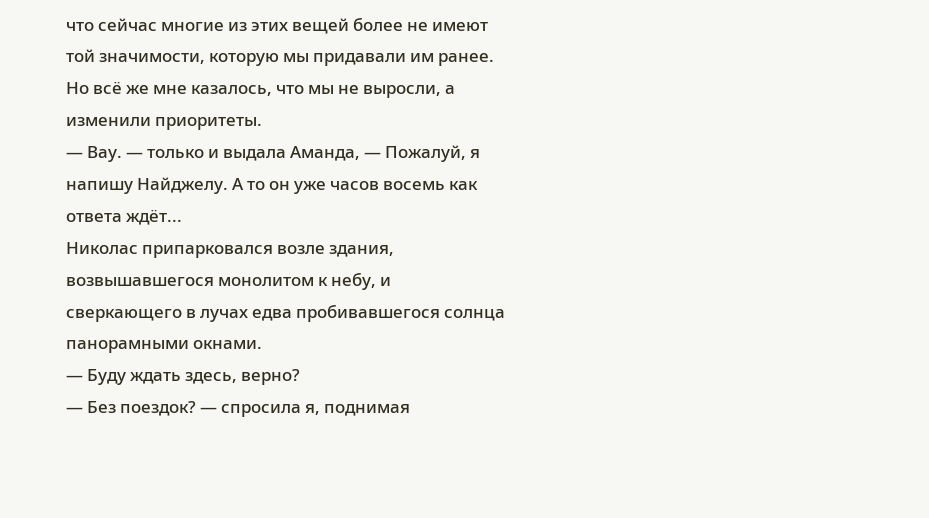что сейчас многие из этих вещей более не имеют той значимости, которую мы придавали им ранее.
Но всё же мне казалось, что мы не выросли, а изменили приоритеты.
— Вау. — только и выдала Аманда, — Пожалуй, я напишу Найджелу. А то он уже часов восемь как ответа ждёт...
Николас припарковался возле здания, возвышавшегося монолитом к небу, и сверкающего в лучах едва пробивавшегося солнца панорамными окнами.
— Буду ждать здесь, верно?
— Без поездок? — спросила я, поднимая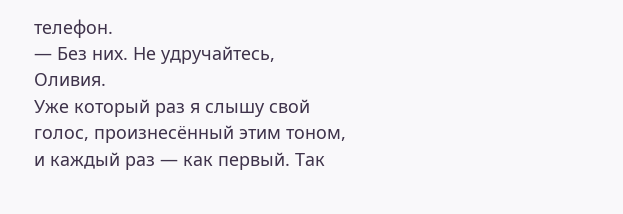телефон.
— Без них. Не удручайтесь, Оливия.
Уже который раз я слышу свой голос, произнесённый этим тоном, и каждый раз — как первый. Так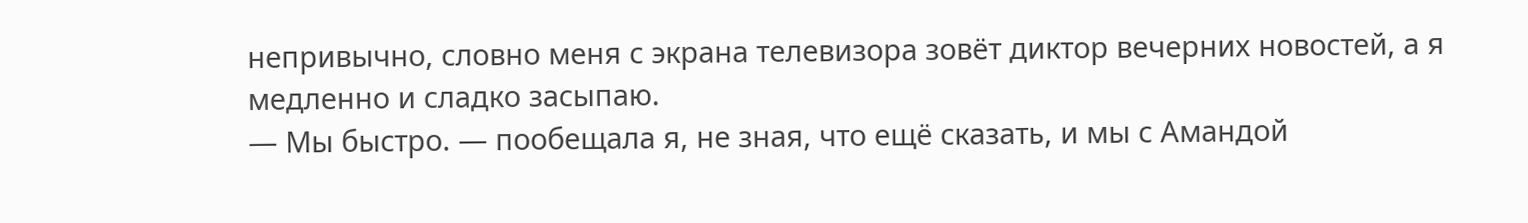непривычно, словно меня с экрана телевизора зовёт диктор вечерних новостей, а я медленно и сладко засыпаю.
— Мы быстро. — пообещала я, не зная, что ещё сказать, и мы с Амандой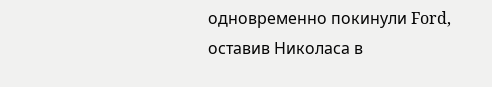одновременно покинули Ford, оставив Николаса в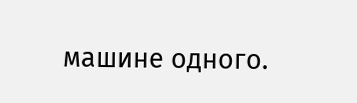машине одного.